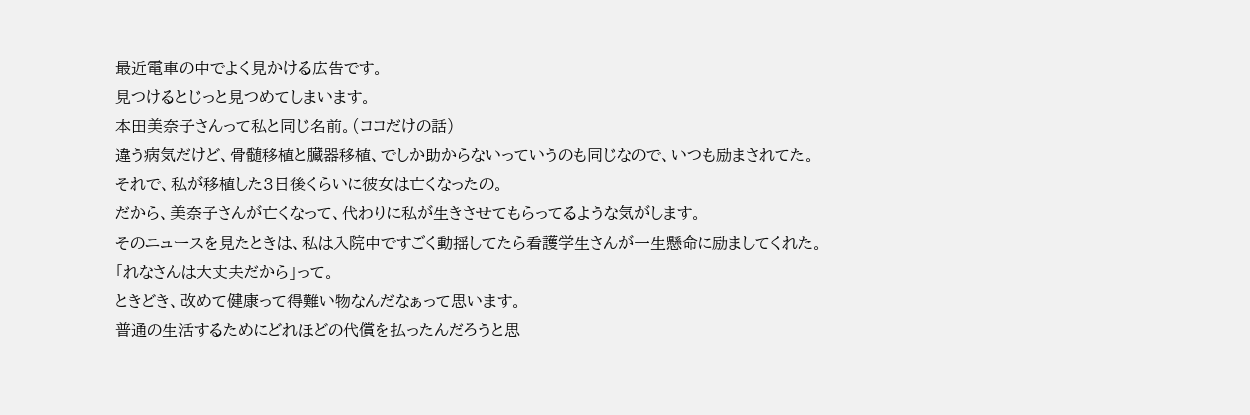最近電車の中でよく見かける広告です。
見つけるとじっと見つめてしまいます。
本田美奈子さんって私と同じ名前。(ココだけの話)
違う病気だけど、骨髄移植と臓器移植、でしか助からないっていうのも同じなので、いつも励まされてた。
それで、私が移植した3日後くらいに彼女は亡くなったの。
だから、美奈子さんが亡くなって、代わりに私が生きさせてもらってるような気がします。
そのニュースを見たときは、私は入院中ですごく動揺してたら看護学生さんが一生懸命に励ましてくれた。
「れなさんは大丈夫だから」って。
ときどき、改めて健康って得難い物なんだなぁって思います。
普通の生活するためにどれほどの代償を払ったんだろうと思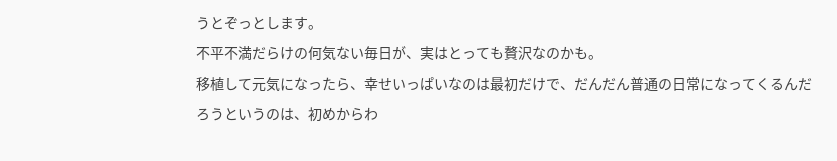うとぞっとします。
不平不満だらけの何気ない毎日が、実はとっても贅沢なのかも。
移植して元気になったら、幸せいっぱいなのは最初だけで、だんだん普通の日常になってくるんだろうというのは、初めからわ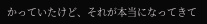かっていたけど、それが本当になってきて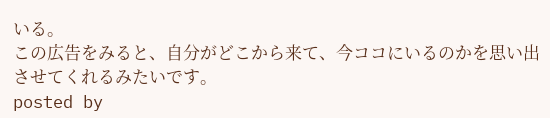いる。
この広告をみると、自分がどこから来て、今ココにいるのかを思い出させてくれるみたいです。
posted by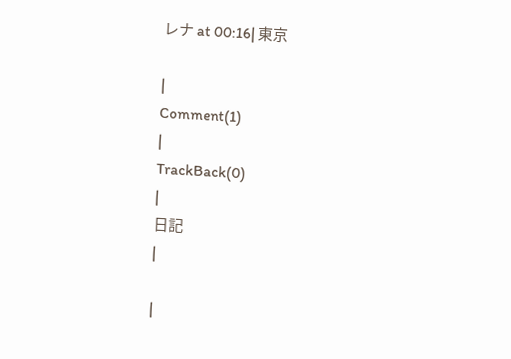レナ at 00:16| 東京

|
Comment(1)
|
TrackBack(0)
|
日記
|

|